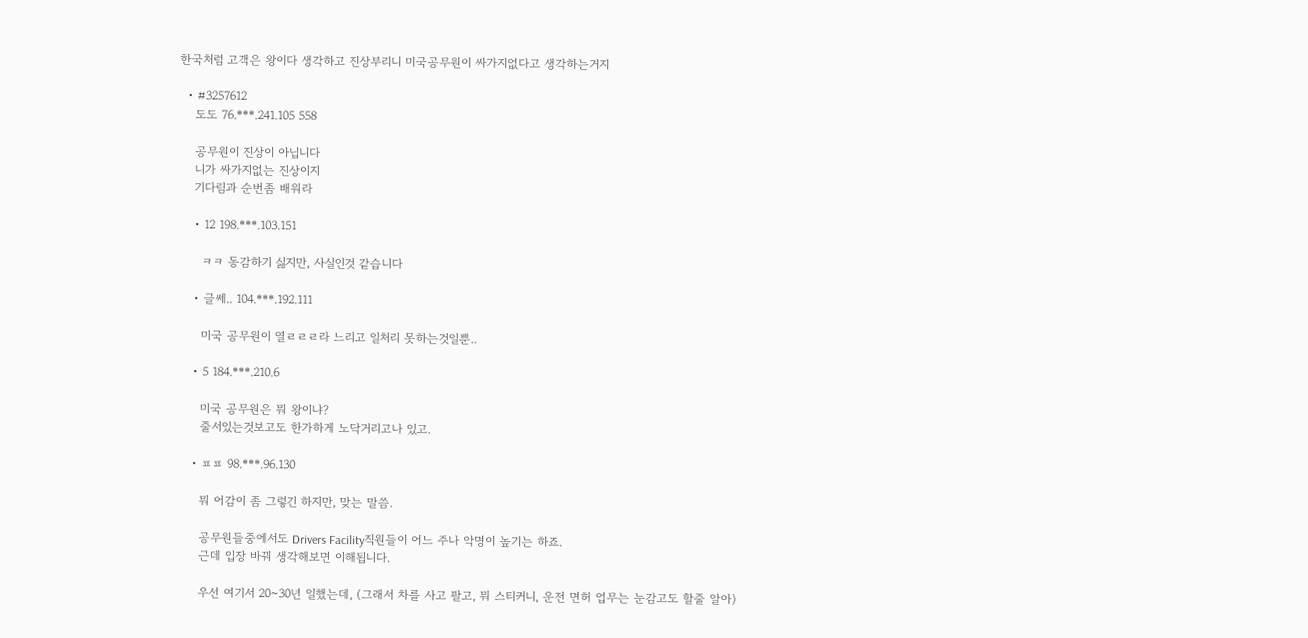한국처럼 고객은 왕이다 생각하고 진상부리니 미국공무원이 싸가지없다고 생각하는거지

  • #3257612
    도도 76.***.241.105 558

    공무원이 진상이 아닙니다
    니가 싸가지없는 진상이지
    기다림과 순번좀 배워라

    • 12 198.***.103.151

      ㅋㅋ 동감하기 싫지만, 사실인것 같습니다

    • 글쎄.. 104.***.192.111

      미국 공무원이 열ㄹㄹㄹ라 느리고 일처리 못하는것일뿐..

    • 5 184.***.210.6

      미국 공무원은 뭐 왕이냐?
      줄서있는것보고도 한가하게 노닥거리고나 있고.

    • ㅍㅍ 98.***.96.130

      뭐 어감이 좀 그렇긴 하지만, 맞는 말씀.

      공무원들중에서도 Drivers Facility직원들이 어느 주나 악명이 높기는 하죠.
      근데 입장 바꿔 생각해보면 이해됩니다.

      우선 여기서 20~30년 일했는데, (그래서 차를 사고 팔고, 뭐 스티커니, 운전 면허 업무는 눈감고도 할줄 알아)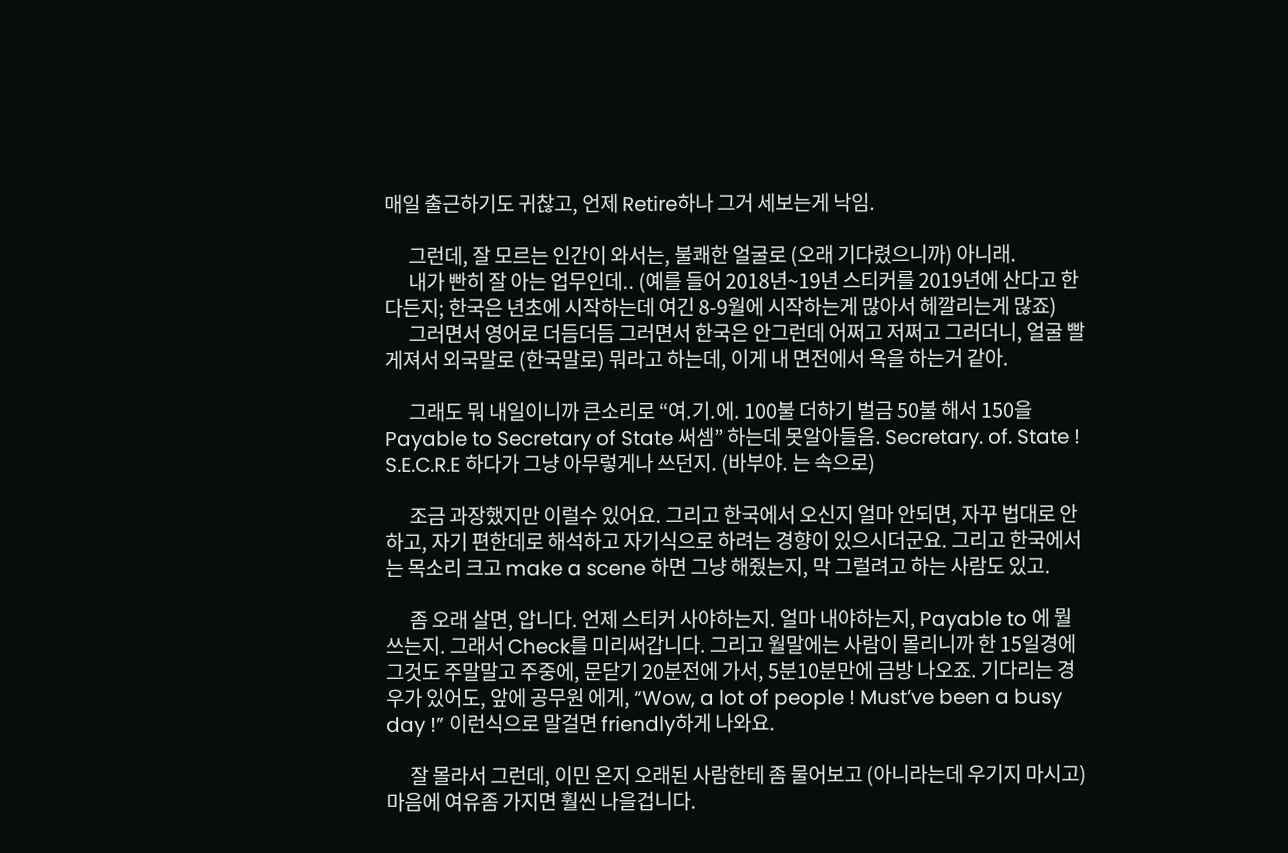매일 출근하기도 귀찮고, 언제 Retire하나 그거 세보는게 낙임.

      그런데, 잘 모르는 인간이 와서는, 불쾌한 얼굴로 (오래 기다렸으니까) 아니래.
      내가 빤히 잘 아는 업무인데.. (예를 들어 2018년~19년 스티커를 2019년에 산다고 한다든지; 한국은 년초에 시작하는데 여긴 8-9월에 시작하는게 많아서 헤깔리는게 많죠)
      그러면서 영어로 더듬더듬 그러면서 한국은 안그런데 어쩌고 저쩌고 그러더니, 얼굴 빨게져서 외국말로 (한국말로) 뭐라고 하는데, 이게 내 면전에서 욕을 하는거 같아.

      그래도 뭐 내일이니까 큰소리로 “여.기.에. 100불 더하기 벌금 50불 해서 150을 Payable to Secretary of State 써셈” 하는데 못알아들음. Secretary. of. State ! S.E.C.R.E 하다가 그냥 아무렇게나 쓰던지. (바부야. 는 속으로)

      조금 과장했지만 이럴수 있어요. 그리고 한국에서 오신지 얼마 안되면, 자꾸 법대로 안하고, 자기 편한데로 해석하고 자기식으로 하려는 경향이 있으시더군요. 그리고 한국에서는 목소리 크고 make a scene 하면 그냥 해줬는지, 막 그럴려고 하는 사람도 있고.

      좀 오래 살면, 압니다. 언제 스티커 사야하는지. 얼마 내야하는지, Payable to 에 뭘쓰는지. 그래서 Check를 미리써갑니다. 그리고 월말에는 사람이 몰리니까 한 15일경에 그것도 주말말고 주중에, 문닫기 20분전에 가서, 5분10분만에 금방 나오죠. 기다리는 경우가 있어도, 앞에 공무원 에게, “Wow, a lot of people ! Must’ve been a busy day !” 이런식으로 말걸면 friendly하게 나와요.

      잘 몰라서 그런데, 이민 온지 오래된 사람한테 좀 물어보고 (아니라는데 우기지 마시고) 마음에 여유좀 가지면 훨씬 나을겁니다.